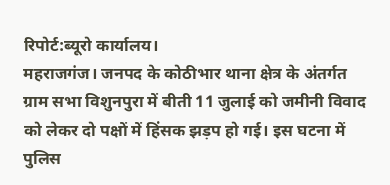रिपोर्ट:ब्यूरो कार्यालय।
महराजगंज। जनपद के कोठीभार थाना क्षेत्र के अंतर्गत ग्राम सभा विशुनपुरा में बीती 11 जुलाई को जमीनी विवाद को लेकर दो पक्षों में हिंसक झड़प हो गई। इस घटना में पुलिस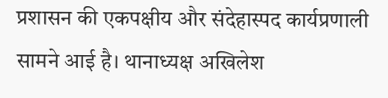प्रशासन की एकपक्षीय और संदेहास्पद कार्यप्रणाली सामने आई है। थानाध्यक्ष अखिलेश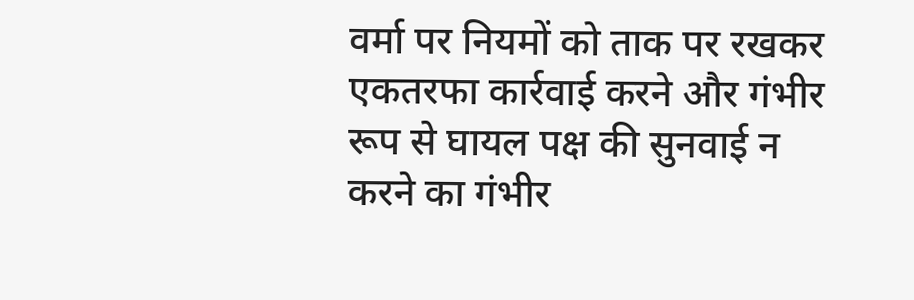वर्मा पर नियमों को ताक पर रखकर एकतरफा कार्रवाई करने और गंभीर रूप से घायल पक्ष की सुनवाई न करने का गंभीर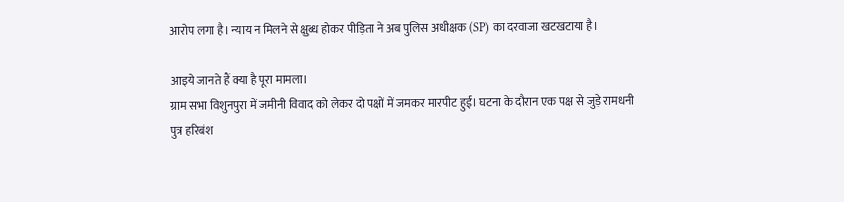आरोप लगा है। न्याय न मिलने से क्षुब्ध होकर पीड़िता ने अब पुलिस अधीक्षक (SP) का दरवाजा खटखटाया है।

आइये जानते हैं क्या है पूरा मामला।
ग्राम सभा विशुनपुरा में जमीनी विवाद को लेकर दो पक्षों में जमकर मारपीट हुई। घटना के दौरान एक पक्ष से जुड़े रामधनी पुत्र हरिबंश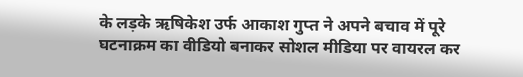के लड़के ऋषिकेश उर्फ आकाश गुप्त ने अपने बचाव में पूरे घटनाक्रम का वीडियो बनाकर सोशल मीडिया पर वायरल कर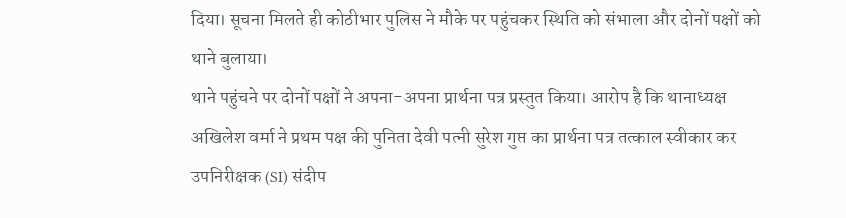दिया। सूचना मिलते ही कोठीभार पुलिस ने मौके पर पहुंचकर स्थिति को संभाला और दोनों पक्षों को थाने बुलाया।
थाने पहुंचने पर दोनों पक्षों ने अपना-अपना प्रार्थना पत्र प्रस्तुत किया। आरोप है कि थानाध्यक्ष अखिलेश वर्मा ने प्रथम पक्ष की पुनिता देवी पत्नी सुरेश गुप्त का प्रार्थना पत्र तत्काल स्वीकार कर उपनिरीक्षक (SI) संदीप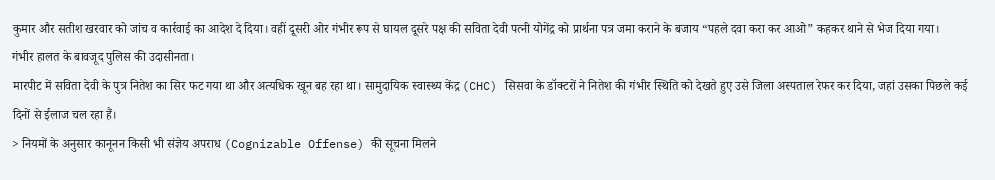कुमार और सतीश खरवार को जांच व कार्रवाई का आदेश दे दिया। वहीं दूसरी ओर गंभीर रूप से घायल दूसरे पक्ष की सविता देवी पत्नी योगेंद्र को प्रार्थना पत्र जमा कराने के बजाय “पहले दवा करा कर आओ” कहकर थाने से भेज दिया गया।
गंभीर हालत के बावजूद पुलिस की उदासीनता।
मारपीट में सविता देवी के पुत्र नितेश का सिर फट गया था और अत्यधिक खून बह रहा था। सामुदायिक स्वास्थ्य केंद्र (CHC) सिसवा के डॉक्टरों ने नितेश की गंभीर स्थिति को देखते हुए उसे जिला अस्पताल रेफर कर दिया, जहां उसका पिछले कई दिनों से ईलाज चल रहा हैं।
> नियमों के अनुसार कानूनन किसी भी संज्ञेय अपराध (Cognizable Offense) की सूचना मिलने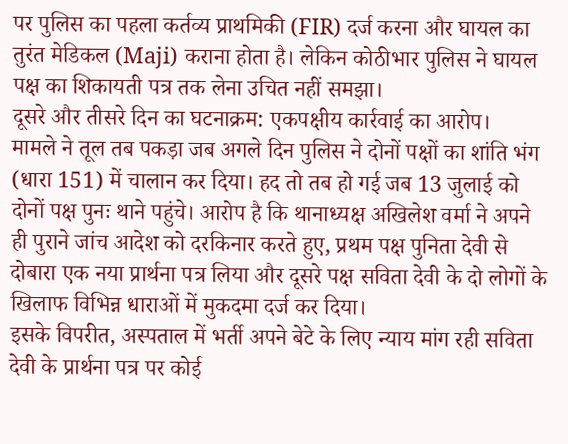पर पुलिस का पहला कर्तव्य प्राथमिकी (FIR) दर्ज करना और घायल का तुरंत मेडिकल (Maji) कराना होता है। लेकिन कोठीभार पुलिस ने घायल पक्ष का शिकायती पत्र तक लेना उचित नहीं समझा।
दूसरे और तीसरे दिन का घटनाक्रम: एकपक्षीय कार्रवाई का आरोप।
मामले ने तूल तब पकड़ा जब अगले दिन पुलिस ने दोनों पक्षों का शांति भंग (धारा 151) में चालान कर दिया। हद तो तब हो गई जब 13 जुलाई को दोनों पक्ष पुनः थाने पहुंचे। आरोप है कि थानाध्यक्ष अखिलेश वर्मा ने अपने ही पुराने जांच आदेश को दरकिनार करते हुए, प्रथम पक्ष पुनिता देवी से दोबारा एक नया प्रार्थना पत्र लिया और दूसरे पक्ष सविता देवी के दो लोगों के खिलाफ विभिन्न धाराओं में मुकदमा दर्ज कर दिया।
इसके विपरीत, अस्पताल में भर्ती अपने बेटे के लिए न्याय मांग रही सविता देवी के प्रार्थना पत्र पर कोई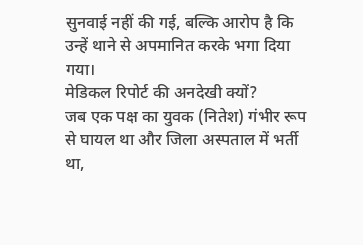सुनवाई नहीं की गई, बल्कि आरोप है कि उन्हें थाने से अपमानित करके भगा दिया गया।
मेडिकल रिपोर्ट की अनदेखी क्यों?
जब एक पक्ष का युवक (नितेश) गंभीर रूप से घायल था और जिला अस्पताल में भर्ती था,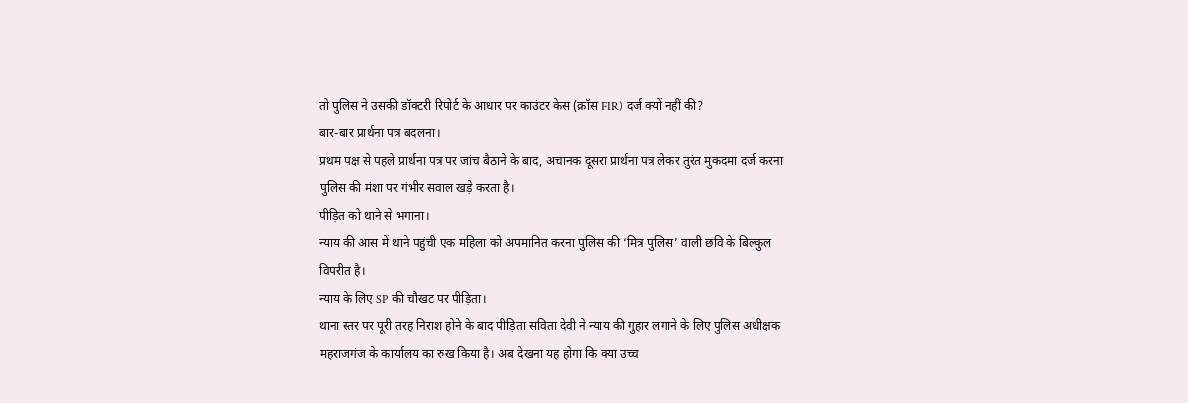तो पुलिस ने उसकी डॉक्टरी रिपोर्ट के आधार पर काउंटर केस (क्रॉस FIR) दर्ज क्यों नहीं की?
बार-बार प्रार्थना पत्र बदलना।
प्रथम पक्ष से पहले प्रार्थना पत्र पर जांच बैठाने के बाद, अचानक दूसरा प्रार्थना पत्र लेकर तुरंत मुकदमा दर्ज करना पुलिस की मंशा पर गंभीर सवाल खड़े करता है।
पीड़ित को थाने से भगाना।
न्याय की आस में थाने पहुंची एक महिला को अपमानित करना पुलिस की ‘मित्र पुलिस’ वाली छवि के बिल्कुल विपरीत है।
न्याय के लिए SP की चौखट पर पीड़िता।
थाना स्तर पर पूरी तरह निराश होने के बाद पीड़िता सविता देवी ने न्याय की गुहार लगाने के लिए पुलिस अधीक्षक महराजगंज के कार्यालय का रुख किया है। अब देखना यह होगा कि क्या उच्च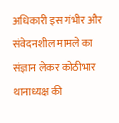अधिकारी इस गंभीर और संवेदनशील मामले का संज्ञान लेकर कोठीभार थानाध्यक्ष की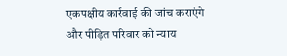एकपक्षीय कार्रवाई की जांच कराएंगे और पीड़ित परिवार को न्याय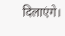दिलाएंगे।